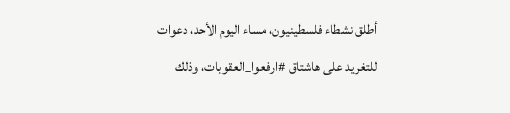أطلق نشطاء فلسطينيون، مساء اليوم الأحد، دعوات للتغريد على هاشتاق #ارفعوا_العقوبات، وذلك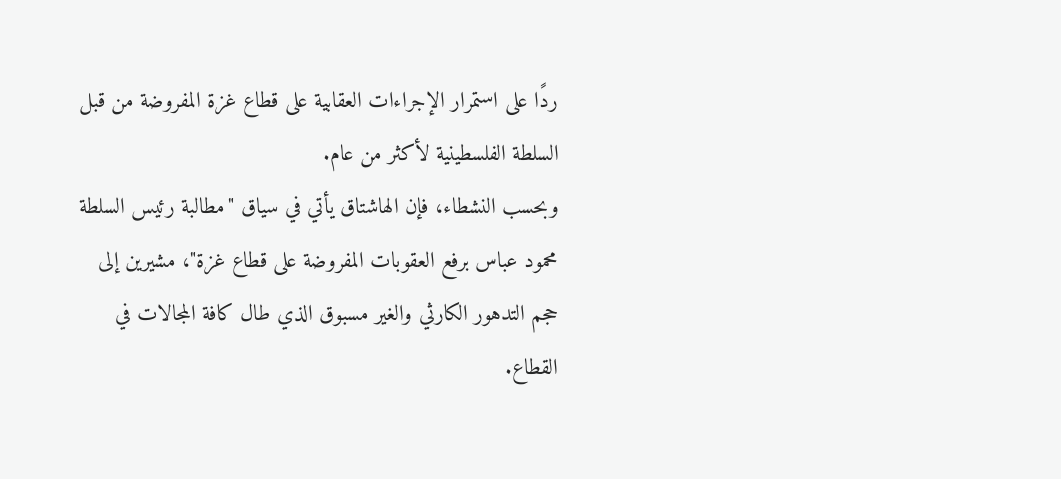ردًا على استمرار الإجراءات العقابية على قطاع غزة المفروضة من قبل السلطة الفلسطينية لأكثر من عام.
وبحسب النشطاء، فإن الهاشتاق يأتي في سياق "مطالبة رئيس السلطة محمود عباس برفع العقوبات المفروضة على قطاع غزة"، مشيرين إلى حجم التدهور الكارثي والغير مسبوق الذي طال كافة المجالات في القطاع.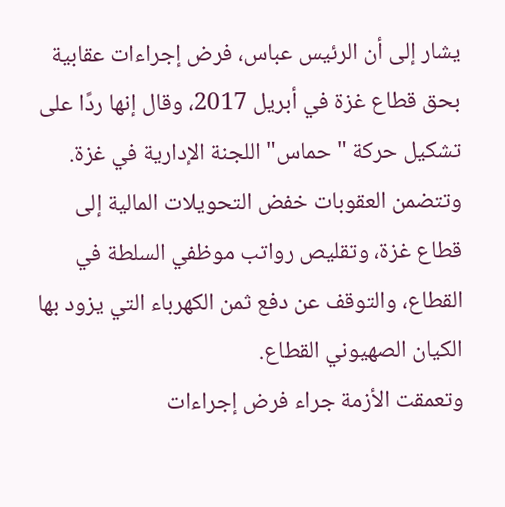يشار إلى أن الرئيس عباس، فرض إجراءات عقابية بحق قطاع غزة في أبريل 2017، وقال إنها ردًا على تشكيل حركة "حماس" اللجنة الإدارية في غزة.
وتتضمن العقوبات خفض التحويلات المالية إلى قطاع غزة، وتقليص رواتب موظفي السلطة في القطاع، والتوقف عن دفع ثمن الكهرباء التي يزود بها الكيان الصهيوني القطاع.
وتعمقت الأزمة جراء فرض إجراءات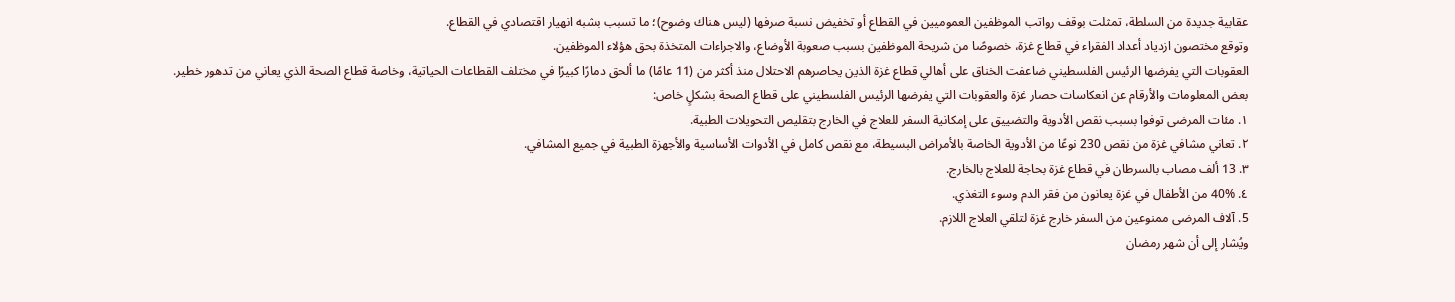عقابية جديدة من السلطة، تمثلت بوقف رواتب الموظفين العموميين في القطاع أو تخفيض نسبة صرفها (ليس هناك وضوح)؛ ما تسبب بشبه انهيار اقتصادي في القطاع.
وتوقع مختصون ازدياد أعداد الفقراء في قطاع غزة، خصوصًا من شريحة الموظفين بسبب صعوبة الأوضاع، والاجراءات المتخذة بحق هؤلاء الموظفين.
العقوبات التي يفرضها الرئيس الفلسطيني ضاعفت الخناق على أهالي قطاع غزة الذين يحاصرهم الاحتلال منذ أكثر من (11 عامًا) ما ألحق دمارًا كبيرًا في مختلف القطاعات الحياتية، وخاصة قطاع الصحة الذي يعاني من تدهور خطير.
بعض المعلومات والأرقام عن انعكاسات حصار غزة والعقوبات التي يفرضها الرئيس الفلسطيني على قطاع الصحة بشكلٍ خاص:
١. مئات المرضى توفوا بسبب نقص الأدوية والتضييق على إمكانية السفر للعلاج في الخارج بتقليص التحويلات الطبية.
٢. تعاني مشافي غزة من نقص 230 نوعًا من الأدوية الخاصة بالأمراض البسيطة، مع نقص كامل في الأدوات الأساسية والأجهزة الطبية في جميع المشافي.
٣. 13 ألف مصاب بالسرطان في قطاع غزة بحاجة للعلاج بالخارج.
٤. 40% من الأطفال في غزة يعانون من فقر الدم وسوء التغذي.
5. آلاف المرضى ممنوعين من السفر خارج غزة لتلقي العلاج اللازم.
ويُشار إلى أن شهر رمضان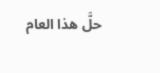حلَّ هذا العام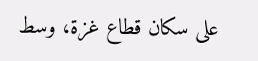على سكان قطاع غزة، وسط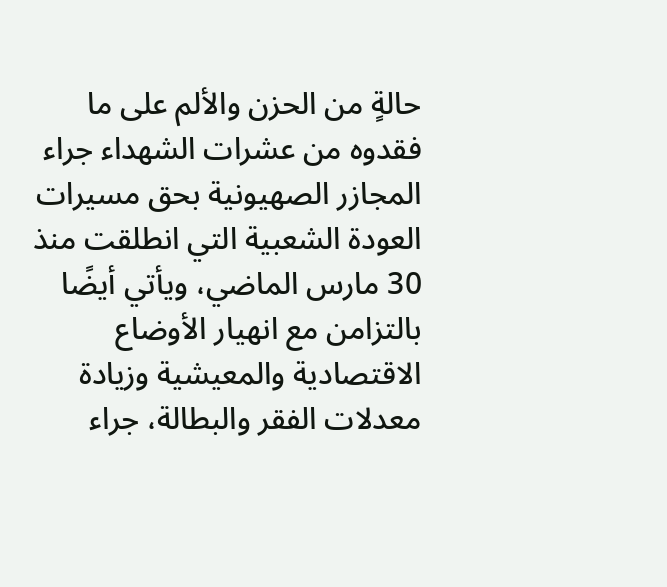حالةٍ من الحزن والألم على ما فقدوه من عشرات الشهداء جراء المجازر الصهيونية بحق مسيرات العودة الشعبية التي انطلقت منذ 30 مارس الماضي، ويأتي أيضًا بالتزامن مع انهيار الأوضاع الاقتصادية والمعيشية وزيادة معدلات الفقر والبطالة، جراء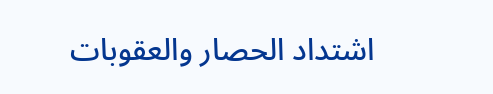اشتداد الحصار والعقوبات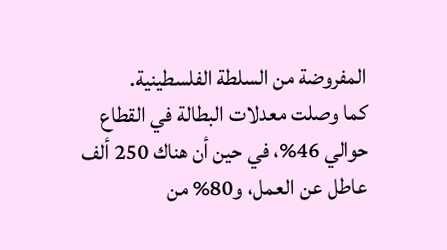المفروضة من السلطة الفلسطينية.
كما وصلت معدلات البطالة في القطاع حوالي 46%، في حين أن هناك 250 ألف عاطل عن العمل، و80% من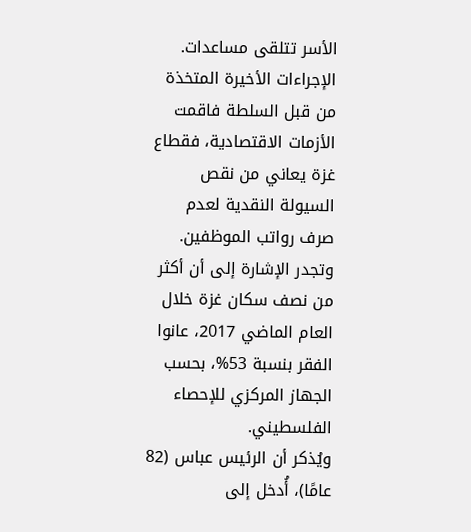الأسر تتلقى مساعدات.
الإجراءات الأخيرة المتخذة من قبل السلطة فاقمت الأزمات الاقتصادية، فقطاع غزة يعاني من نقص السيولة النقدية لعدم صرف رواتب الموظفين.
وتجدر الإشارة إلى أن أكثر من نصف سكان غزة خلال العام الماضي 2017، عانوا الفقر بنسبة 53%، بحسب الجهاز المركزي للإحصاء الفلسطيني.
ويُذكر أن الرئيس عباس (82 عامًا)، أُدخل إلى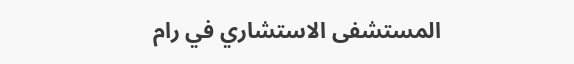المستشفى الاستشاري في رام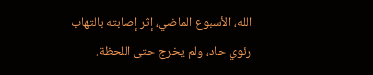الله، الأسبوع الماضي، إثر إصابته بالتهاب رئوي حاد، ولم يخرج حتى اللحظة.